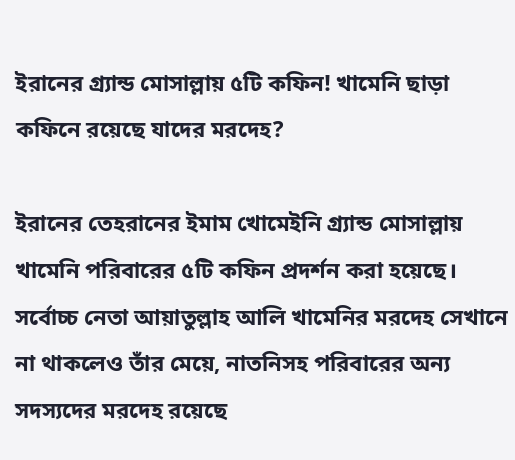ইরানের গ্র্যান্ড মোসাল্লায় ৫টি কফিন! খামেনি ছাড়া কফিনে রয়েছে যাদের মরদেহ?

ইরানের তেহরানের ইমাম খোমেইনি গ্র্যান্ড মোসাল্লায় খামেনি পরিবারের ৫টি কফিন প্রদর্শন করা হয়েছে। সর্বোচ্চ নেতা আয়াতুল্লাহ আলি খামেনির মরদেহ সেখানে না থাকলেও তাঁর মেয়ে, নাতনিসহ পরিবারের অন্য সদস্যদের মরদেহ রয়েছে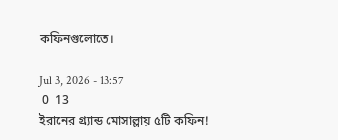কফিনগুলোতে।

Jul 3, 2026 - 13:57
 0  13
ইরানের গ্র্যান্ড মোসাল্লায় ৫টি কফিন!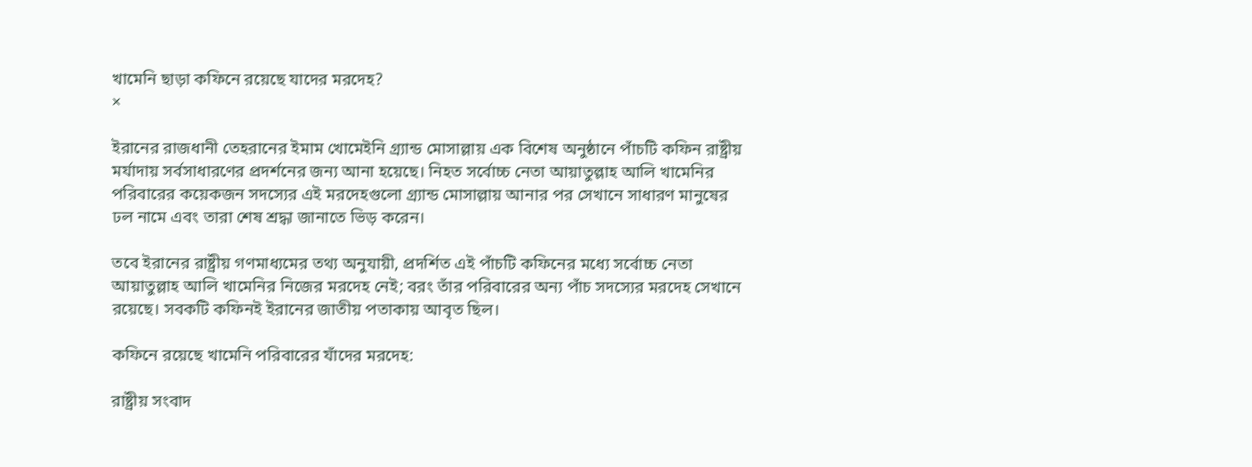খামেনি ছাড়া কফিনে রয়েছে যাদের মরদেহ?
×

ইরানের রাজধানী তেহরানের ইমাম খোমেইনি গ্র্যান্ড মোসাল্লায় এক বিশেষ অনুষ্ঠানে পাঁচটি কফিন রাষ্ট্রীয় মর্যাদায় সর্বসাধারণের প্রদর্শনের জন্য আনা হয়েছে। নিহত সর্বোচ্চ নেতা আয়াতুল্লাহ আলি খামেনির পরিবারের কয়েকজন সদস্যের এই মরদেহগুলো গ্র্যান্ড মোসাল্লায় আনার পর সেখানে সাধারণ মানুষের ঢল নামে এবং তারা শেষ শ্রদ্ধা জানাতে ভিড় করেন।

তবে ইরানের রাষ্ট্রীয় গণমাধ্যমের তথ্য অনুযায়ী, প্রদর্শিত এই পাঁচটি কফিনের মধ্যে সর্বোচ্চ নেতা আয়াতুল্লাহ আলি খামেনির নিজের মরদেহ নেই; বরং তাঁর পরিবারের অন্য পাঁচ সদস্যের মরদেহ সেখানে রয়েছে। সবকটি কফিনই ইরানের জাতীয় পতাকায় আবৃত ছিল।

কফিনে রয়েছে খামেনি পরিবারের যাঁদের মরদেহ:

রাষ্ট্রীয় সংবাদ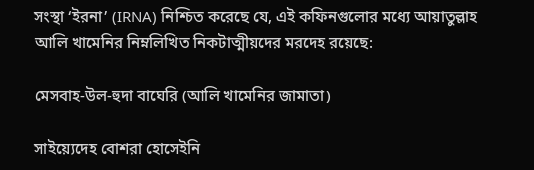সংস্থা ‘ইরনা’ (IRNA) নিশ্চিত করেছে যে, এই কফিনগুলোর মধ্যে আয়াতুল্লাহ আলি খামেনির নিম্নলিখিত নিকটাত্মীয়দের মরদেহ রয়েছে:

মেসবাহ-উল-হুদা বাঘেরি (আলি খামেনির জামাতা)

সাইয়্যেদেহ বোশরা হোসেইনি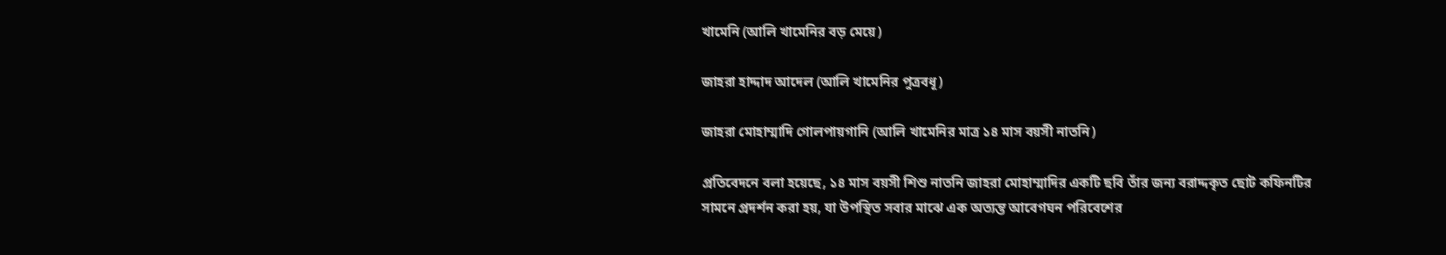খামেনি (আলি খামেনির বড় মেয়ে)

জাহরা হাদ্দাদ আদেল (আলি খামেনির পুত্রবধূ)

জাহরা মোহাম্মাদি গোলপায়গানি (আলি খামেনির মাত্র ১৪ মাস বয়সী নাতনি)

প্রতিবেদনে বলা হয়েছে, ১৪ মাস বয়সী শিশু নাতনি জাহরা মোহাম্মাদির একটি ছবি তাঁর জন্য বরাদ্দকৃত ছোট কফিনটির সামনে প্রদর্শন করা হয়, যা উপস্থিত সবার মাঝে এক অত্যন্ত আবেগঘন পরিবেশের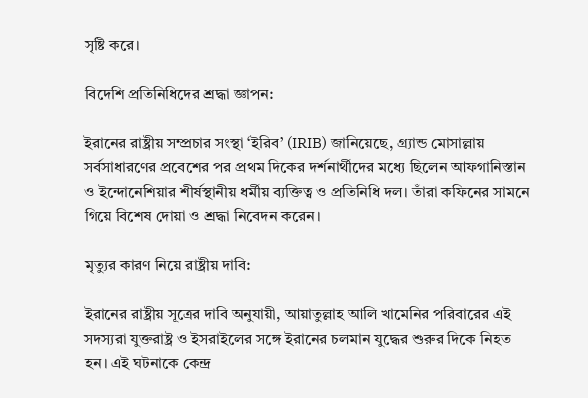সৃষ্টি করে।

বিদেশি প্রতিনিধিদের শ্রদ্ধা জ্ঞাপন:

ইরানের রাষ্ট্রীয় সম্প্রচার সংস্থা ‘ইরিব’ (IRIB) জানিয়েছে, গ্র্যান্ড মোসাল্লায় সর্বসাধারণের প্রবেশের পর প্রথম দিকের দর্শনার্থীদের মধ্যে ছিলেন আফগানিস্তান ও ইন্দোনেশিয়ার শীর্ষস্থানীয় ধর্মীয় ব্যক্তিত্ব ও প্রতিনিধি দল। তাঁরা কফিনের সামনে গিয়ে বিশেষ দোয়া ও শ্রদ্ধা নিবেদন করেন।

মৃত্যুর কারণ নিয়ে রাষ্ট্রীয় দাবি:

ইরানের রাষ্ট্রীয় সূত্রের দাবি অনুযায়ী, আয়াতুল্লাহ আলি খামেনির পরিবারের এই সদস্যরা যুক্তরাষ্ট্র ও ইসরাইলের সঙ্গে ইরানের চলমান যুদ্ধের শুরুর দিকে নিহত হন। এই ঘটনাকে কেন্দ্র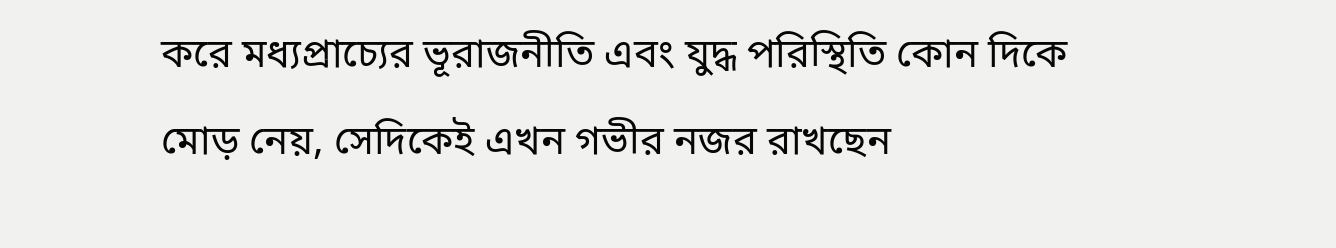করে মধ্যপ্রাচ্যের ভূরাজনীতি এবং যুদ্ধ পরিস্থিতি কোন দিকে মোড় নেয়, সেদিকেই এখন গভীর নজর রাখছেন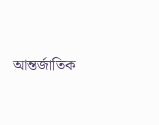আন্তর্জাতিক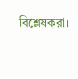বিশ্লেষকরা।